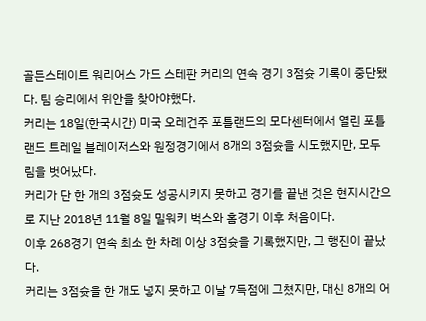골든스테이트 워리어스 가드 스테판 커리의 연속 경기 3점슛 기록이 중단됐다. 팀 승리에서 위안을 찾아야했다.
커리는 18일(한국시간) 미국 오레건주 포틀랜드의 모다센터에서 열린 포틀랜드 트레일 블레이저스와 원정경기에서 8개의 3점슛을 시도했지만, 모두 림을 벗어났다.
커리가 단 한 개의 3점슛도 성공시키지 못하고 경기를 끝낸 것은 현지시간으로 지난 2018년 11월 8일 밀워키 벅스와 홈경기 이후 처음이다.
이후 268경기 연속 최소 한 차례 이상 3점슛을 기록했지만, 그 행진이 끝났다.
커리는 3점슛을 한 개도 넣지 못하고 이날 7득점에 그쳤지만, 대신 8개의 어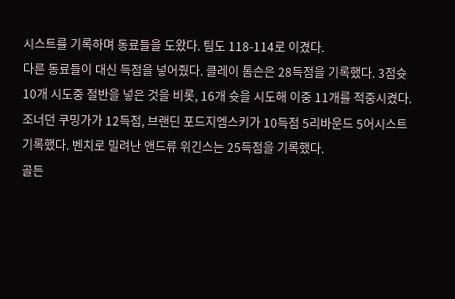시스트를 기록하며 동료들을 도왔다. 팀도 118-114로 이겼다.
다른 동료들이 대신 득점을 넣어줬다. 클레이 톰슨은 28득점을 기록했다. 3점슛 10개 시도중 절반을 넣은 것을 비롯, 16개 슛을 시도해 이중 11개를 적중시켰다.
조너던 쿠밍가가 12득점, 브랜딘 포드지엠스키가 10득점 5리바운드 5어시스트 기록했다. 벤치로 밀려난 앤드류 위긴스는 25득점을 기록했다.
골든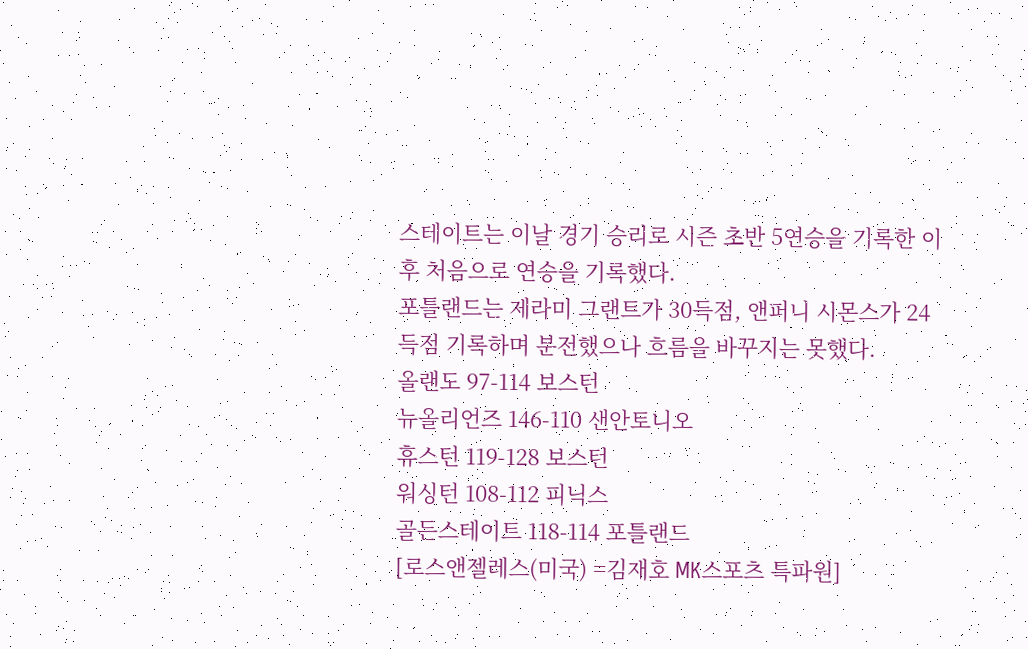스테이트는 이날 경기 승리로 시즌 초반 5연승을 기록한 이후 처음으로 연승을 기록했다.
포틀랜드는 제라미 그랜트가 30득점, 앤퍼니 시몬스가 24득점 기록하며 분전했으나 흐름을 바꾸지는 못했다.
올랜도 97-114 보스턴
뉴올리언즈 146-110 샌안토니오
휴스턴 119-128 보스턴
워싱턴 108-112 피닉스
골든스테이트 118-114 포틀랜드
[로스앤젤레스(미국) =김재호 MK스포츠 특파원]